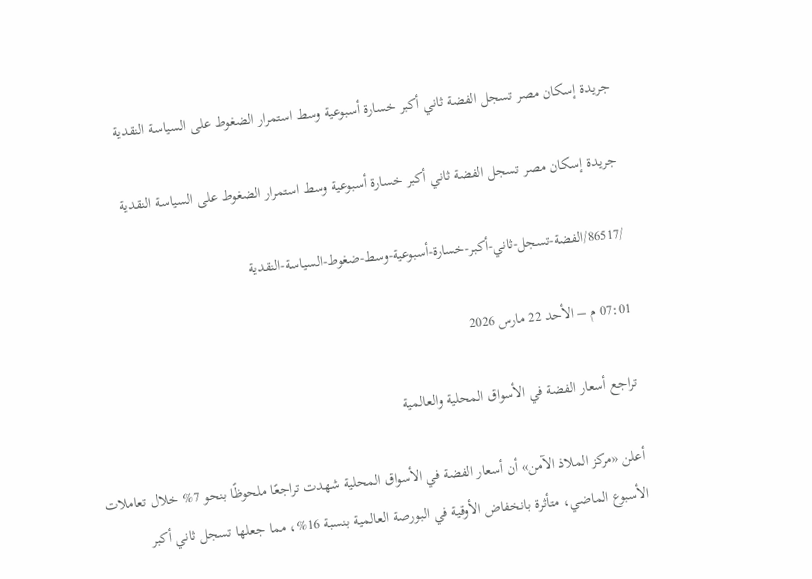جريدة إسكان مصر تسجل الفضة ثاني أكبر خسارة أسبوعية وسط استمرار الضغوط على السياسة النقدية

جريدة إسكان مصر تسجل الفضة ثاني أكبر خسارة أسبوعية وسط استمرار الضغوط على السياسة النقدية

/86517/الفضة-تسجل-ثاني-أكبر-خسارة-أسبوعية-وسط-ضغوط-السياسة-النقدية

07:01 م – الأحد 22 مارس 2026

تراجع أسعار الفضة في الأسواق المحلية والعالمية

أعلن «مركز الملاذ الآمن» أن أسعار الفضة في الأسواق المحلية شهدت تراجعًا ملحوظًا بنحو 7% خلال تعاملات الأسبوع الماضي، متأثرة بانخفاض الأوقية في البورصة العالمية بنسبة 16%، مما جعلها تسجل ثاني أكبر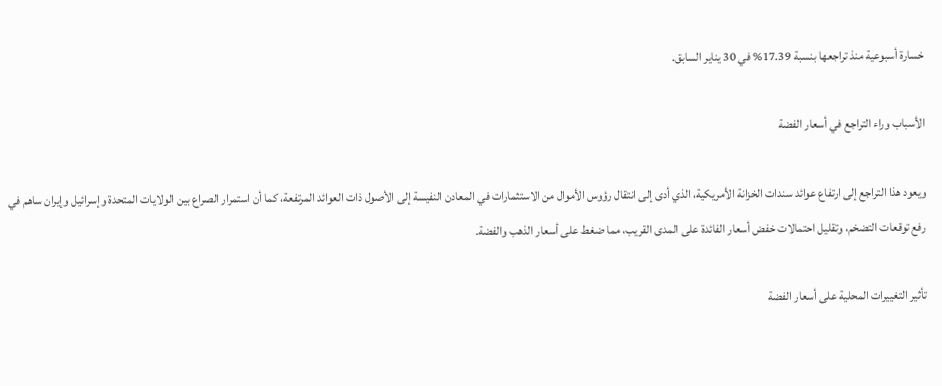خسارة أسبوعية منذ تراجعها بنسبة 17.39% في 30 يناير السابق.

الأسباب وراء التراجع في أسعار الفضة

ويعود هذا التراجع إلى ارتفاع عوائد سندات الخزانة الأمريكية، الذي أدى إلى انتقال رؤوس الأموال من الاستثمارات في المعادن النفيسة إلى الأصول ذات العوائد المرتفعة، كما أن استمرار الصراع بين الولايات المتحدة وإسرائيل وإيران ساهم في رفع توقعات التضخم، وتقليل احتمالات خفض أسعار الفائدة على المدى القريب، مما ضغط على أسعار الذهب والفضة.

تأثير التغييرات المحلية على أسعار الفضة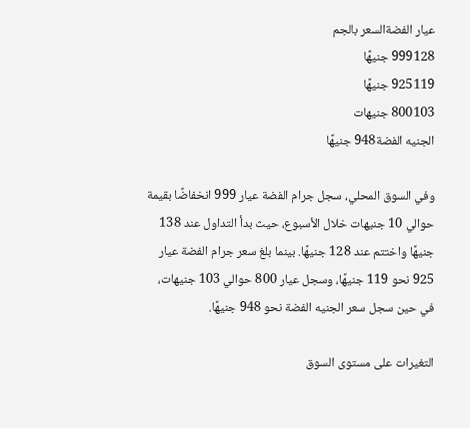عيار الفضةالسعر بالجم
999128 جنيهًا
925119 جنيهًا
800103 جنيهات
الجنيه الفضة948 جنيهًا

وفي السوق المحلي، سجل جرام الفضة عيار 999 انخفاضًا بقيمة حوالي 10 جنيهات خلال الأسبوع، حيث بدأ التداول عند 138 جنيهًا واختتم عند 128 جنيهًا. بينما بلغ سعر جرام الفضة عيار 925 نحو 119 جنيهًا، وسجل عيار 800 حوالي 103 جنيهات، في حين سجل سعر الجنيه الفضة نحو 948 جنيهًا.

التغيرات على مستوى السوق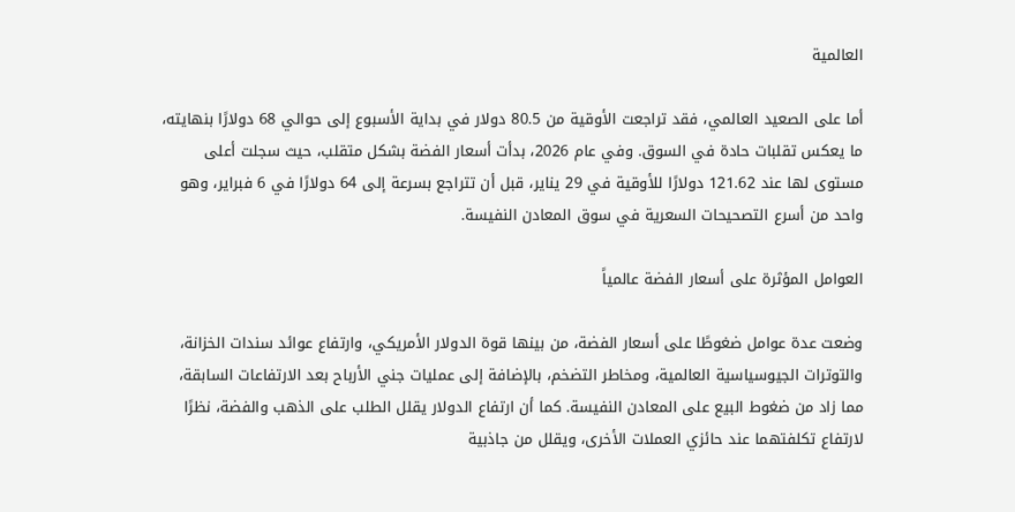العالمية

أما على الصعيد العالمي، فقد تراجعت الأوقية من 80.5 دولار في بداية الأسبوع إلى حوالي 68 دولارًا بنهايته، ما يعكس تقلبات حادة في السوق. وفي عام 2026، بدأت أسعار الفضة بشكل متقلب، حيث سجلت أعلى مستوى لها عند 121.62 دولارًا للأوقية في 29 يناير، قبل أن تتراجع بسرعة إلى 64 دولارًا في 6 فبراير، وهو واحد من أسرع التصحيحات السعرية في سوق المعادن النفيسة.

العوامل المؤثرة على أسعار الفضة عالمياً

وضعت عدة عوامل ضغوطًا على أسعار الفضة، من بينها قوة الدولار الأمريكي، وارتفاع عوائد سندات الخزانة، والتوترات الجيوسياسية العالمية، ومخاطر التضخم، بالإضافة إلى عمليات جني الأرباح بعد الارتفاعات السابقة، مما زاد من ضغوط البيع على المعادن النفيسة. كما أن ارتفاع الدولار يقلل الطلب على الذهب والفضة، نظرًا لارتفاع تكلفتهما عند حائزي العملات الأخرى، ويقلل من جاذبية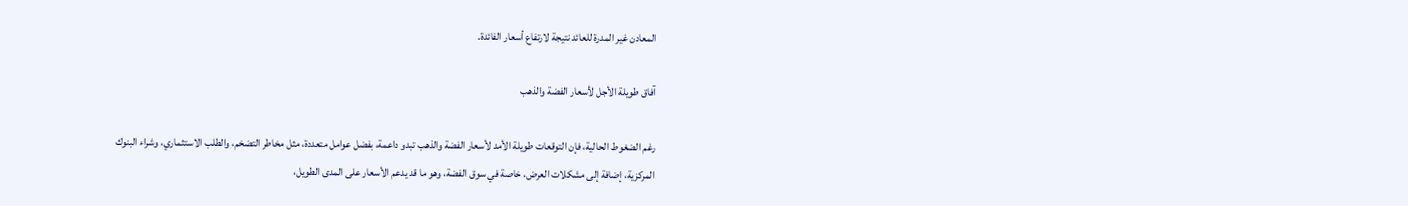المعادن غير المدرة للعائد نتيجة لارتفاع أسعار الفائدة.

آفاق طويلة الأجل لأسعار الفضة والذهب

رغم الضغوط الحالية، فإن التوقعات طويلة الأمد لأسعار الفضة والذهب تبدو داعمة، بفضل عوامل متعددة، مثل مخاطر التضخم، والطلب الاستثماري، وشراء البنوك المركزية، إضافة إلى مشكلات العرض، خاصة في سوق الفضة، وهو ما قد يدعم الأسعار على المدى الطويل،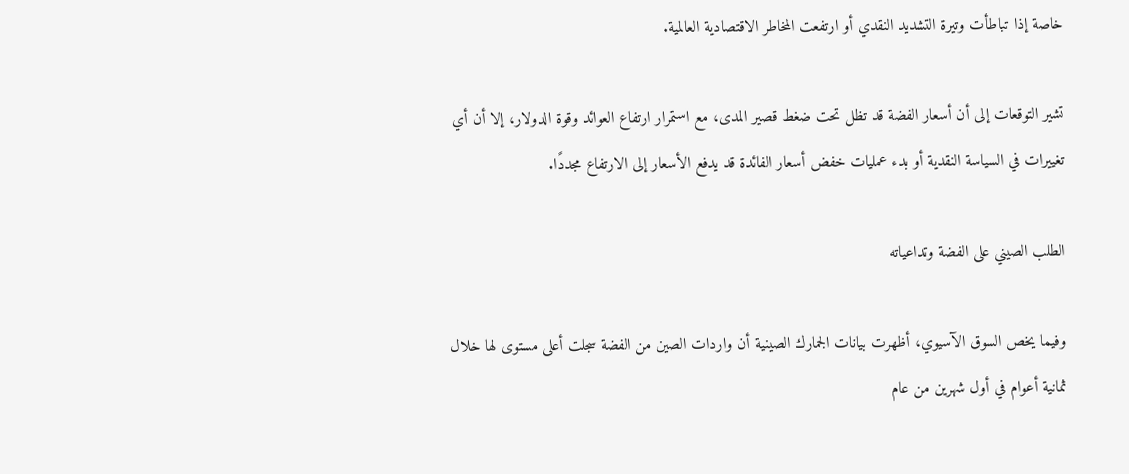خاصة إذا تباطأت وتيرة التشديد النقدي أو ارتفعت المخاطر الاقتصادية العالمية.

تشير التوقعات إلى أن أسعار الفضة قد تظل تحت ضغط قصير المدى، مع استمرار ارتفاع العوائد وقوة الدولار، إلا أن أي تغييرات في السياسة النقدية أو بدء عمليات خفض أسعار الفائدة قد يدفع الأسعار إلى الارتفاع مجددًا.

الطلب الصيني على الفضة وتداعياته

وفيما يخص السوق الآسيوي، أظهرت بيانات الجمارك الصينية أن واردات الصين من الفضة سجلت أعلى مستوى لها خلال ثمانية أعوام في أول شهرين من عام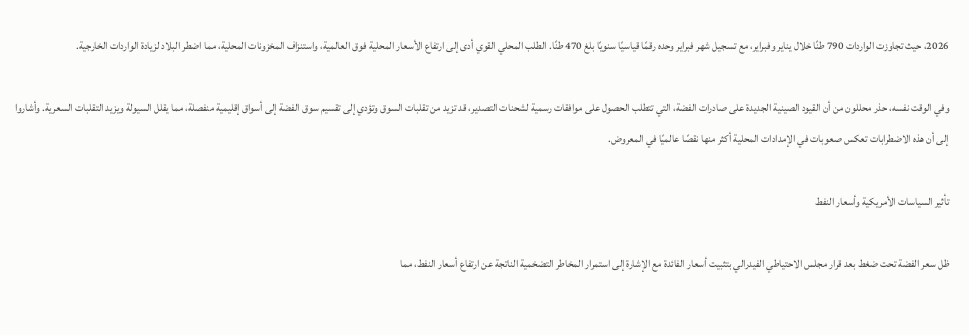2026، حيث تجاوزت الواردات 790 طنًا خلال يناير وفبراير، مع تسجيل شهر فبراير وحده رقمًا قياسيًا سنويًا بلغ 470 طنًا. الطلب المحلي القوي أدى إلى ارتفاع الأسعار المحلية فوق العالمية، واستنزاف المخزونات المحلية، مما اضطر البلاد لزيادة الواردات الخارجية.

وفي الوقت نفسه، حذر محللون من أن القيود الصينية الجديدة على صادرات الفضة، التي تتطلب الحصول على موافقات رسمية لشحنات التصدير، قد تزيد من تقلبات السوق وتؤدي إلى تقسيم سوق الفضة إلى أسواق إقليمية منفصلة، مما يقلل السيولة ويزيد التقلبات السعرية. وأشاروا إلى أن هذه الاضطرابات تعكس صعوبات في الإمدادات المحلية أكثر منها نقصًا عالميًا في المعروض.

تأثير السياسات الأمريكية وأسعار النفط

ظل سعر الفضة تحت ضغط بعد قرار مجلس الاحتياطي الفيدرالي بتثبيت أسعار الفائدة مع الإشارة إلى استمرار المخاطر التضخمية الناتجة عن ارتفاع أسعار النفط، مما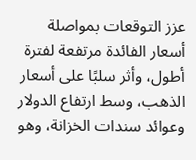عزز التوقعات بمواصلة أسعار الفائدة مرتفعة لفترة أطول، وأثر سلبًا على أسعار الذهب، وسط ارتفاع الدولار وعوائد سندات الخزانة، وهو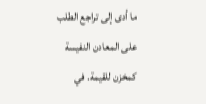ما أدى إلى تراجع الطلب على المعادن النفيسة كمخزن للقيمة. في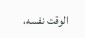الوقت نفسه،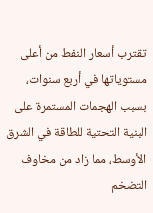تقترب أسعار النفط من أعلى مستوياتها في أربع سنوات، بسبب الهجمات المستمرة على البنية التحتية للطاقة في الشرق الأوسط، مما زاد من مخاوف التضخم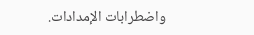واضطرابات الإمدادات.